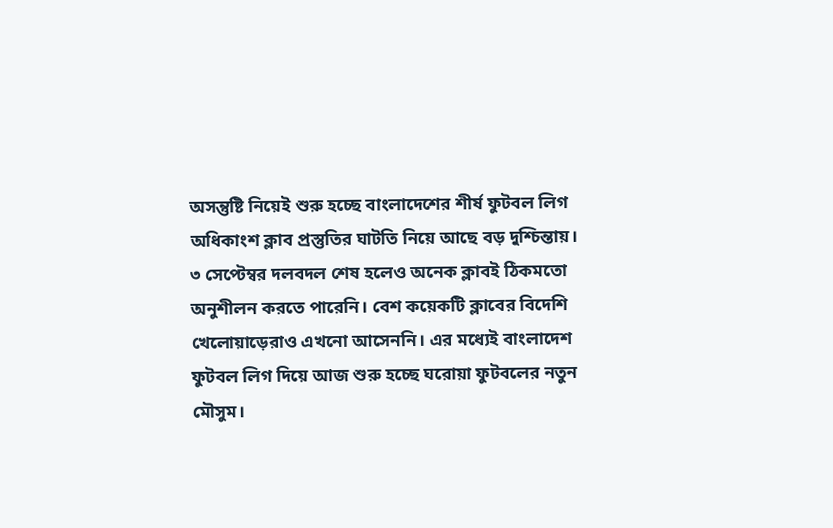অসন্তুষ্টি নিয়েই শুরু হচ্ছে বাংলাদেশের শীর্ষ ফুটবল লিগ
অধিকাংশ ক্লাব প্রস্তুতির ঘাটতি নিয়ে আছে বড় দুশ্চিন্তায়। ৩ সেপ্টেম্বর দলবদল শেষ হলেও অনেক ক্লাবই ঠিকমতো অনুশীলন করতে পারেনি। বেশ কয়েকটি ক্লাবের বিদেশি খেলোয়াড়েরাও এখনো আসেননি। এর মধ্যেই বাংলাদেশ ফুটবল লিগ দিয়ে আজ শুরু হচ্ছে ঘরোয়া ফুটবলের নতুন মৌসুম।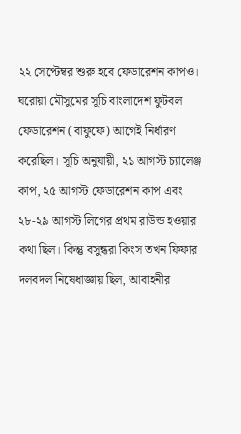২২ সেপ্টেম্বর শুরু হবে ফেডারেশন কাপও।
ঘরোয়া মৌসুমের সূচি বাংলাদেশ ফুটবল ফেডারেশন (বাফুফে) আগেই নির্ধারণ করেছিল। সূচি অনুযায়ী, ২১ আগস্ট চ্যালেঞ্জ কাপ, ২৫ আগস্ট ফেডারেশন কাপ এবং ২৮-২৯ আগস্ট লিগের প্রথম রাউন্ড হওয়ার কথা ছিল। কিন্তু বসুন্ধরা কিংস তখন ফিফার দলবদল নিষেধাজ্ঞায় ছিল, আবাহনীর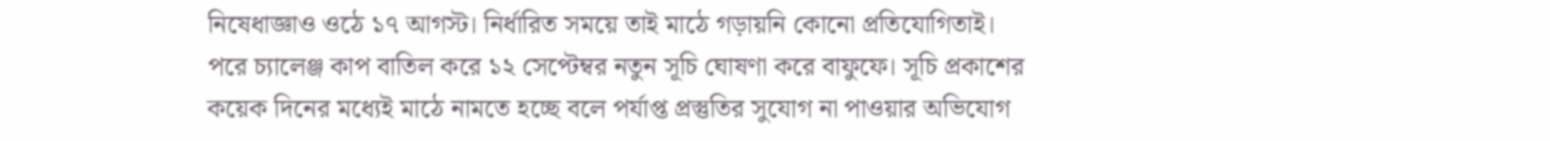নিষেধাজ্ঞাও ওঠে ১৭ আগস্ট। নির্ধারিত সময়ে তাই মাঠে গড়ায়নি কোনো প্রতিযোগিতাই।
পরে চ্যালেঞ্জ কাপ বাতিল করে ১২ সেপ্টেম্বর নতুন সূচি ঘোষণা করে বাফুফে। সূচি প্রকাশের কয়েক দিনের মধ্যেই মাঠে নামতে হচ্ছে বলে পর্যাপ্ত প্রস্তুতির সুযোগ না পাওয়ার অভিযোগ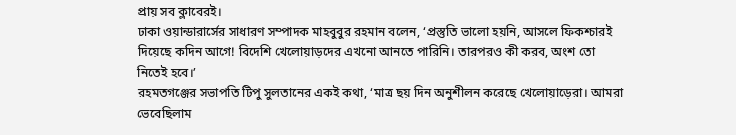প্রায় সব ক্লাবেরই।
ঢাকা ওয়ান্ডারার্সের সাধারণ সম্পাদক মাহবুবুর রহমান বলেন, ‘প্রস্তুতি ভালো হয়নি, আসলে ফিকশ্চারই দিয়েছে কদিন আগে! বিদেশি খেলোয়াড়দের এখনো আনতে পারিনি। তারপরও কী করব, অংশ তো নিতেই হবে।’
রহমতগঞ্জের সভাপতি টিপু সুলতানের একই কথা, ‘মাত্র ছয় দিন অনুশীলন করেছে খেলোয়াড়েরা। আমরা ভেবেছিলাম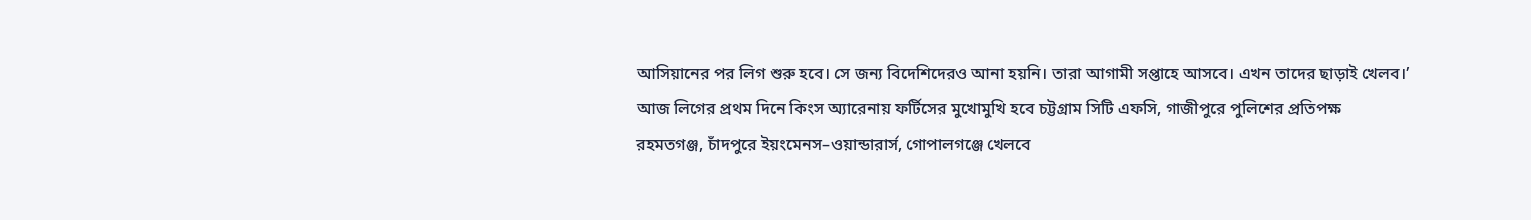আসিয়ানের পর লিগ শুরু হবে। সে জন্য বিদেশিদেরও আনা হয়নি। তারা আগামী সপ্তাহে আসবে। এখন তাদের ছাড়াই খেলব।’
আজ লিগের প্রথম দিনে কিংস অ্যারেনায় ফর্টিসের মুখোমুখি হবে চট্টগ্রাম সিটি এফসি, গাজীপুরে পুলিশের প্রতিপক্ষ রহমতগঞ্জ, চাঁদপুরে ইয়ংমেনস–ওয়ান্ডারার্স, গোপালগঞ্জে খেলবে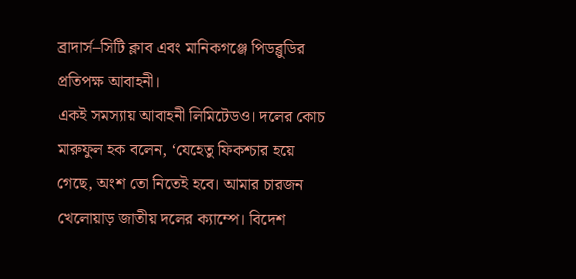ব্রাদার্স–সিটি ক্লাব এবং মানিকগঞ্জে পিডব্লুডির প্রতিপক্ষ আবাহনী।
একই সমস্যায় আবাহনী লিমিটেডও। দলের কোচ মারুফুল হক বলেন, ‘যেহেতু ফিকশ্চার হয়ে গেছে, অংশ তো নিতেই হবে। আমার চারজন খেলোয়াড় জাতীয় দলের ক্যাম্পে। বিদেশ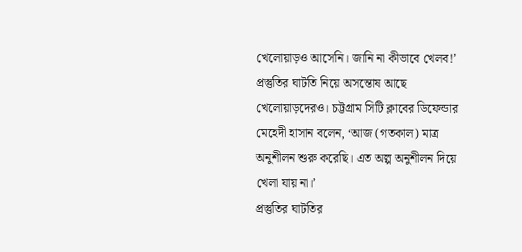খেলোয়াড়ও আসেনি। জানি না কীভাবে খেলব!’
প্রস্তুতির ঘাটতি নিয়ে অসন্তোষ আছে খেলোয়াড়দেরও। চট্টগ্রাম সিটি ক্লাবের ডিফেন্ডার মেহেদী হাসান বলেন, ‘আজ (গতকাল) মাত্র অনুশীলন শুরু করেছি। এত অল্প অনুশীলন দিয়ে খেলা যায় না।’
প্রস্তুতির ঘাটতির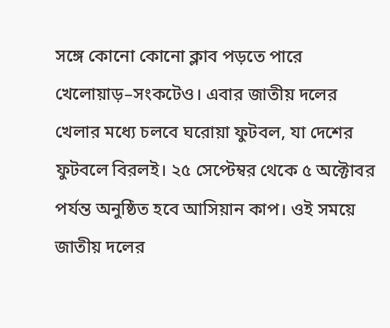সঙ্গে কোনো কোনো ক্লাব পড়তে পারে খেলোয়াড়–সংকটেও। এবার জাতীয় দলের খেলার মধ্যে চলবে ঘরোয়া ফুটবল, যা দেশের ফুটবলে বিরলই। ২৫ সেপ্টেম্বর থেকে ৫ অক্টোবর পর্যন্ত অনুষ্ঠিত হবে আসিয়ান কাপ। ওই সময়ে জাতীয় দলের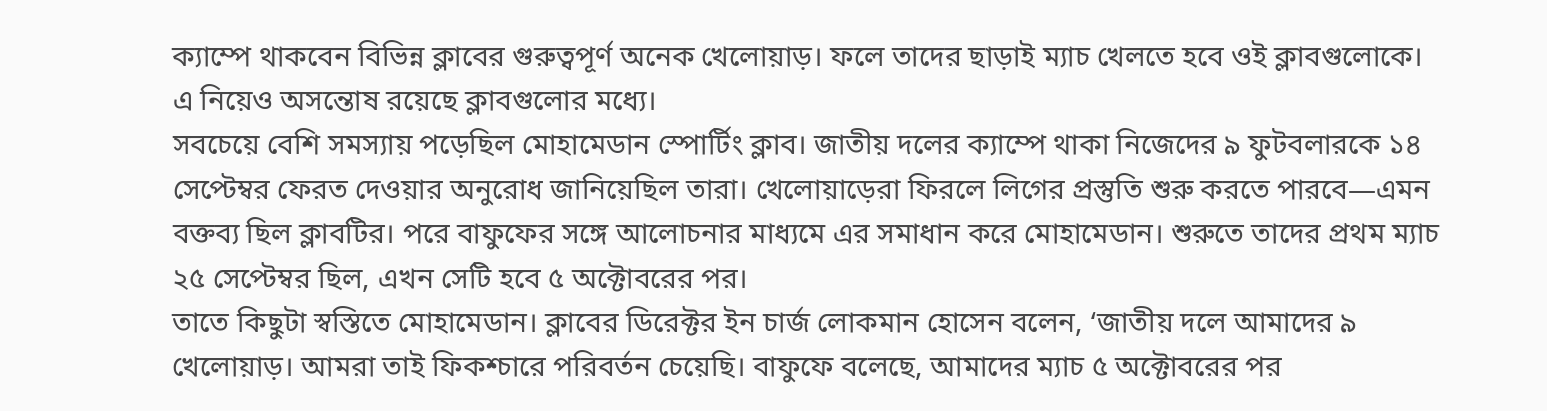ক্যাম্পে থাকবেন বিভিন্ন ক্লাবের গুরুত্বপূর্ণ অনেক খেলোয়াড়। ফলে তাদের ছাড়াই ম্যাচ খেলতে হবে ওই ক্লাবগুলোকে। এ নিয়েও অসন্তোষ রয়েছে ক্লাবগুলোর মধ্যে।
সবচেয়ে বেশি সমস্যায় পড়েছিল মোহামেডান স্পোর্টিং ক্লাব। জাতীয় দলের ক্যাম্পে থাকা নিজেদের ৯ ফুটবলারকে ১৪ সেপ্টেম্বর ফেরত দেওয়ার অনুরোধ জানিয়েছিল তারা। খেলোয়াড়েরা ফিরলে লিগের প্রস্তুতি শুরু করতে পারবে—এমন বক্তব্য ছিল ক্লাবটির। পরে বাফুফের সঙ্গে আলোচনার মাধ্যমে এর সমাধান করে মোহামেডান। শুরুতে তাদের প্রথম ম্যাচ ২৫ সেপ্টেম্বর ছিল, এখন সেটি হবে ৫ অক্টোবরের পর।
তাতে কিছুটা স্বস্তিতে মোহামেডান। ক্লাবের ডিরেক্টর ইন চার্জ লোকমান হোসেন বলেন, ‘জাতীয় দলে আমাদের ৯ খেলোয়াড়। আমরা তাই ফিকশ্চারে পরিবর্তন চেয়েছি। বাফুফে বলেছে, আমাদের ম্যাচ ৫ অক্টোবরের পর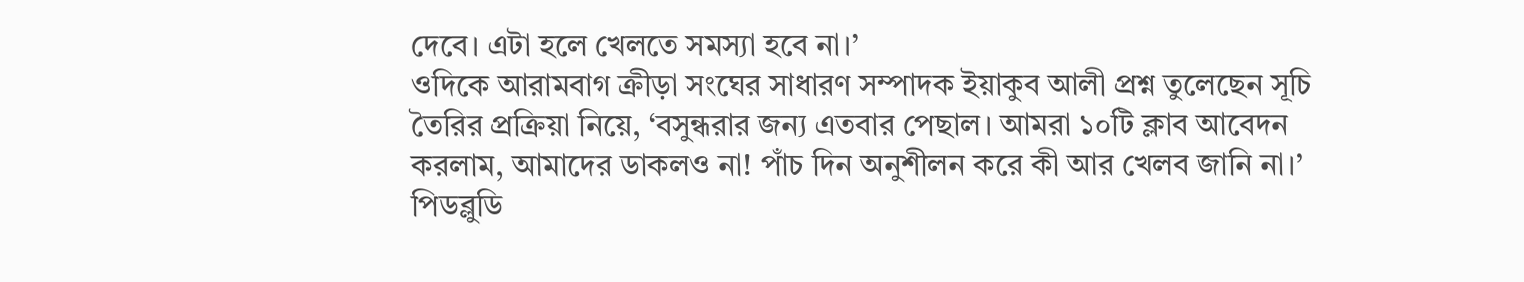দেবে। এটা হলে খেলতে সমস্যা হবে না।’
ওদিকে আরামবাগ ক্রীড়া সংঘের সাধারণ সম্পাদক ইয়াকুব আলী প্রশ্ন তুলেছেন সূচি তৈরির প্রক্রিয়া নিয়ে, ‘বসুন্ধরার জন্য এতবার পেছাল। আমরা ১০টি ক্লাব আবেদন করলাম, আমাদের ডাকলও না! পাঁচ দিন অনুশীলন করে কী আর খেলব জানি না।’
পিডব্লুডি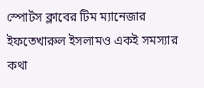স্পোর্টস ক্লাবের টিম ম্যানেজার ইফতেখারুল ইসলামও একই সমস্যার কথা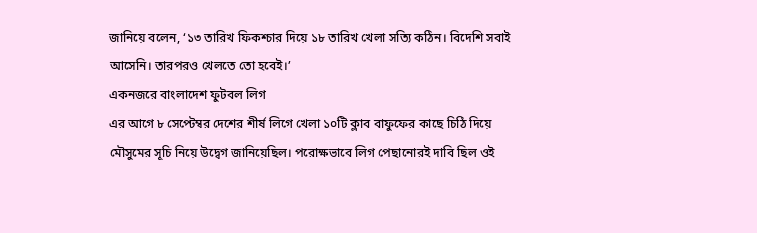জানিয়ে বলেন, ‘১৩ তারিখ ফিকশ্চার দিয়ে ১৮ তারিখ খেলা সত্যি কঠিন। বিদেশি সবাই আসেনি। তারপরও খেলতে তো হবেই।’
একনজরে বাংলাদেশ ফুটবল লিগ
এর আগে ৮ সেপ্টেম্বর দেশের শীর্ষ লিগে খেলা ১০টি ক্লাব বাফুফের কাছে চিঠি দিয়ে মৌসুমের সূচি নিয়ে উদ্বেগ জানিয়েছিল। পরোক্ষভাবে লিগ পেছানোরই দাবি ছিল ওই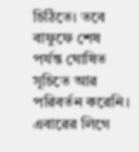চিঠিতে। তবে বাফুফে শেষ পর্যন্ত ঘোষিত সূচিতে আর পরিবর্তন করেনি।
এবারের লিগে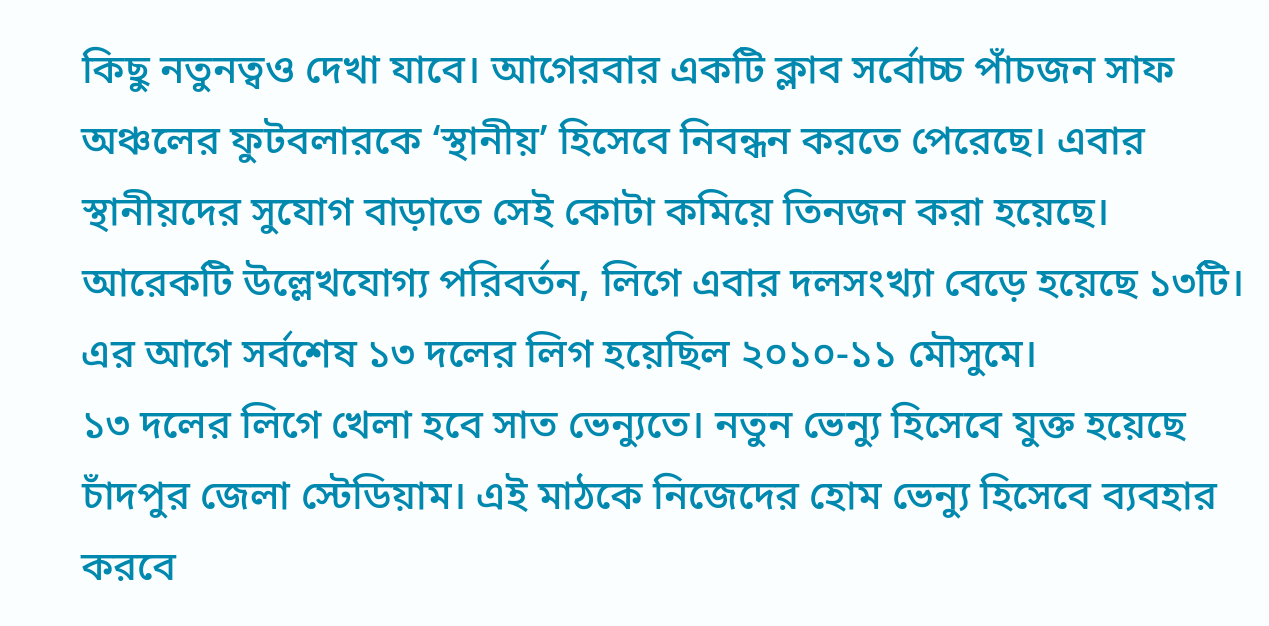কিছু নতুনত্বও দেখা যাবে। আগেরবার একটি ক্লাব সর্বোচ্চ পাঁচজন সাফ অঞ্চলের ফুটবলারকে ‘স্থানীয়’ হিসেবে নিবন্ধন করতে পেরেছে। এবার স্থানীয়দের সুযোগ বাড়াতে সেই কোটা কমিয়ে তিনজন করা হয়েছে। আরেকটি উল্লেখযোগ্য পরিবর্তন, লিগে এবার দলসংখ্যা বেড়ে হয়েছে ১৩টি। এর আগে সর্বশেষ ১৩ দলের লিগ হয়েছিল ২০১০-১১ মৌসুমে।
১৩ দলের লিগে খেলা হবে সাত ভেন্যুতে। নতুন ভেন্যু হিসেবে যুক্ত হয়েছে চাঁদপুর জেলা স্টেডিয়াম। এই মাঠকে নিজেদের হোম ভেন্যু হিসেবে ব্যবহার করবে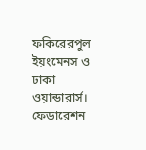ফকিরেরপুল ইয়ংমেনস ও ঢাকা ওয়ান্ডারার্স। ফেডারেশন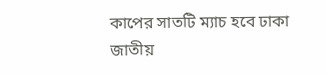কাপের সাতটি ম্যাচ হবে ঢাকা জাতীয়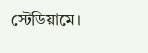স্টেডিয়ামে।